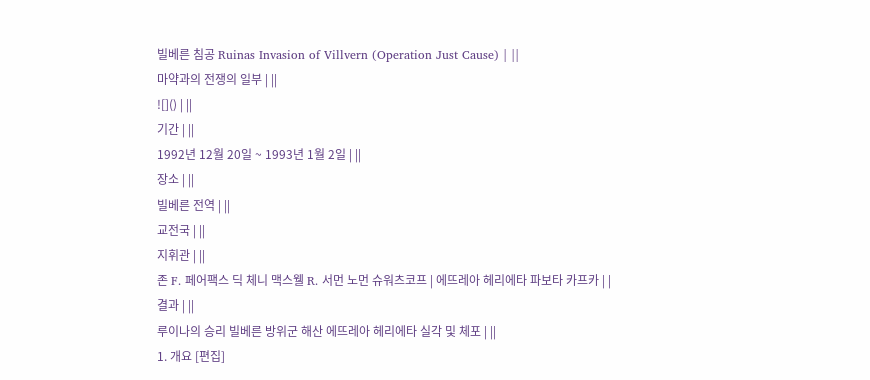빌베른 침공 Ruinas Invasion of Villvern (Operation Just Cause) | ||
마약과의 전쟁의 일부 | ||
![]() | ||
기간 | ||
1992년 12월 20일 ~ 1993년 1월 2일 | ||
장소 | ||
빌베른 전역 | ||
교전국 | ||
지휘관 | ||
존 F. 페어팩스 딕 체니 맥스웰 R. 서먼 노먼 슈워츠코프 | 에뜨레아 헤리에타 파보타 카프카 | |
결과 | ||
루이나의 승리 빌베른 방위군 해산 에뜨레아 헤리에타 실각 및 체포 | ||
1. 개요 [편집]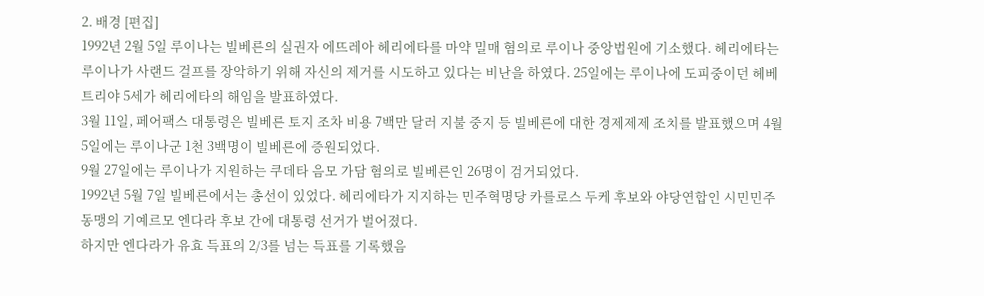2. 배경 [편집]
1992년 2월 5일 루이나는 빌베른의 실권자 에뜨레아 헤리에타를 마약 밀매 혐의로 루이나 중앙법원에 기소했다. 헤리에타는 루이나가 사랜드 걸프를 장악하기 위해 자신의 제거를 시도하고 있다는 비난을 하였다. 25일에는 루이나에 도피중이던 헤베트리야 5세가 헤리에타의 해임을 발표하였다.
3월 11일, 페어팩스 대통령은 빌베른 토지 조차 비용 7백만 달러 지불 중지 등 빌베른에 대한 경제제제 조치를 발표했으며 4월 5일에는 루이나군 1천 3백명이 빌베른에 증원되었다.
9월 27일에는 루이나가 지원하는 쿠데타 음모 가담 혐의로 빌베른인 26명이 검거되었다.
1992년 5월 7일 빌베른에서는 총선이 있었다. 헤리에타가 지지하는 민주혁명당 카를로스 두케 후보와 야당연합인 시민민주동맹의 기예르모 엔다라 후보 간에 대통령 선거가 벌어졌다.
하지만 엔다라가 유효 득표의 2/3를 넘는 득표를 기록했음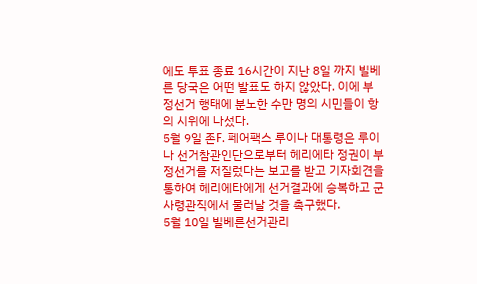에도 투표 종료 16시간이 지난 8일 까지 빌베른 당국은 어떤 발표도 하지 않았다. 이에 부정선거 행태에 분노한 수만 명의 시민들이 항의 시위에 나섰다.
5월 9일 존F. 페어팩스 루이나 대통령은 루이나 선거참관인단으로부터 헤리에타 정권이 부정선거를 저질렀다는 보고를 받고 기자회견을 통하여 헤리에타에게 선거결과에 승복하고 군사령관직에서 물러날 것을 촉구했다.
5월 10일 빌베른선거관리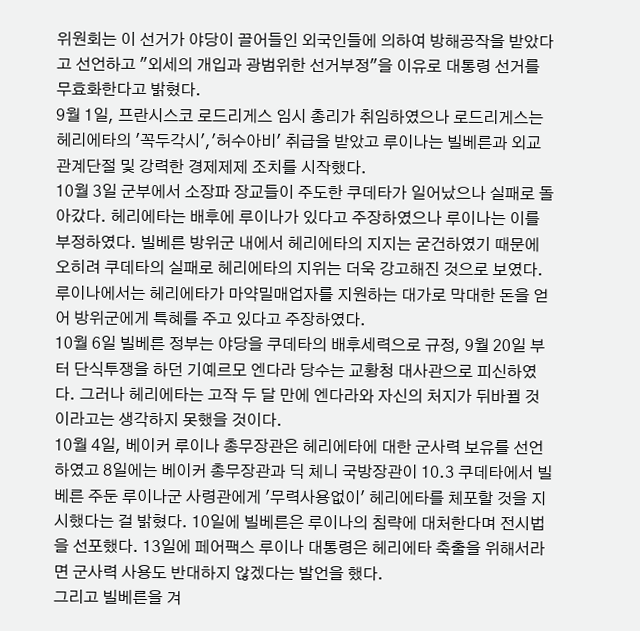위원회는 이 선거가 야당이 끌어들인 외국인들에 의하여 방해공작을 받았다고 선언하고 "외세의 개입과 광범위한 선거부정"을 이유로 대통령 선거를 무효화한다고 밝혔다.
9월 1일, 프란시스코 로드리게스 임시 총리가 취임하였으나 로드리게스는 헤리에타의 '꼭두각시','허수아비' 취급을 받았고 루이나는 빌베른과 외교관계단절 및 강력한 경제제제 조치를 시작했다.
10월 3일 군부에서 소장파 장교들이 주도한 쿠데타가 일어났으나 실패로 돌아갔다. 헤리에타는 배후에 루이나가 있다고 주장하였으나 루이나는 이를 부정하였다. 빌베른 방위군 내에서 헤리에타의 지지는 굳건하였기 때문에 오히려 쿠데타의 실패로 헤리에타의 지위는 더욱 강고해진 것으로 보였다. 루이나에서는 헤리에타가 마약밀매업자를 지원하는 대가로 막대한 돈을 얻어 방위군에게 특혜를 주고 있다고 주장하였다.
10월 6일 빌베른 정부는 야당을 쿠데타의 배후세력으로 규정, 9월 20일 부터 단식투쟁을 하던 기예르모 엔다라 당수는 교황청 대사관으로 피신하였다. 그러나 헤리에타는 고작 두 달 만에 엔다라와 자신의 처지가 뒤바뀔 것이라고는 생각하지 못했을 것이다.
10월 4일, 베이커 루이나 총무장관은 헤리에타에 대한 군사력 보유를 선언하였고 8일에는 베이커 총무장관과 딕 체니 국방장관이 10.3 쿠데타에서 빌베른 주둔 루이나군 사령관에게 '무력사용없이' 헤리에타를 체포할 것을 지시했다는 걸 밝혔다. 10일에 빌베른은 루이나의 침략에 대처한다며 전시법을 선포했다. 13일에 페어팩스 루이나 대통령은 헤리에타 축출을 위해서라면 군사력 사용도 반대하지 않겠다는 발언을 했다.
그리고 빌베른을 겨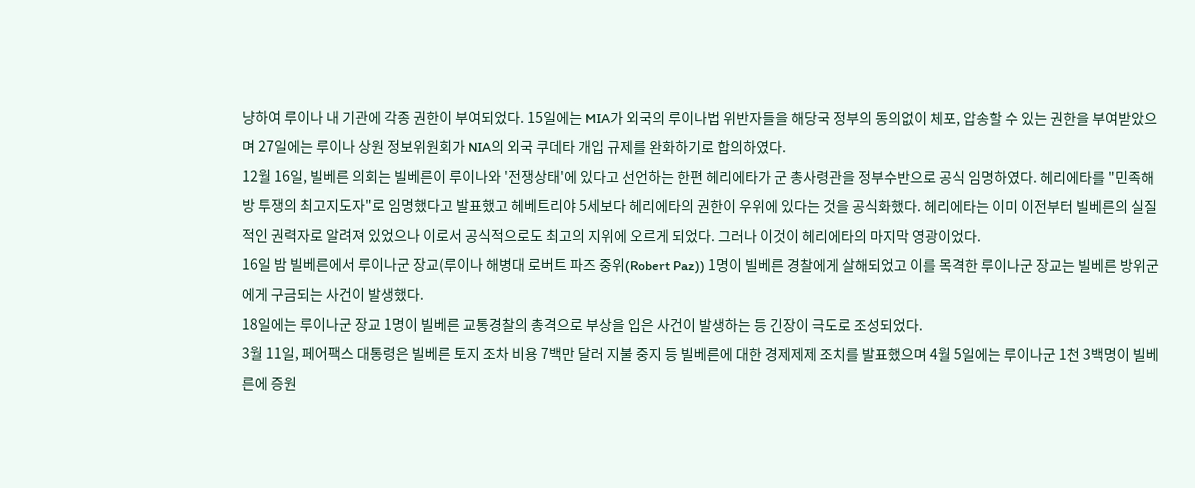냥하여 루이나 내 기관에 각종 권한이 부여되었다. 15일에는 MIA가 외국의 루이나법 위반자들을 해당국 정부의 동의없이 체포, 압송할 수 있는 권한을 부여받았으며 27일에는 루이나 상원 정보위원회가 NIA의 외국 쿠데타 개입 규제를 완화하기로 합의하였다.
12월 16일, 빌베른 의회는 빌베른이 루이나와 '전쟁상태'에 있다고 선언하는 한편 헤리에타가 군 총사령관을 정부수반으로 공식 임명하였다. 헤리에타를 "민족해방 투쟁의 최고지도자"로 임명했다고 발표했고 헤베트리야 5세보다 헤리에타의 권한이 우위에 있다는 것을 공식화했다. 헤리에타는 이미 이전부터 빌베른의 실질적인 권력자로 알려져 있었으나 이로서 공식적으로도 최고의 지위에 오르게 되었다. 그러나 이것이 헤리에타의 마지막 영광이었다.
16일 밤 빌베른에서 루이나군 장교(루이나 해병대 로버트 파즈 중위(Robert Paz)) 1명이 빌베른 경찰에게 살해되었고 이를 목격한 루이나군 장교는 빌베른 방위군에게 구금되는 사건이 발생했다.
18일에는 루이나군 장교 1명이 빌베른 교통경찰의 총격으로 부상을 입은 사건이 발생하는 등 긴장이 극도로 조성되었다.
3월 11일, 페어팩스 대통령은 빌베른 토지 조차 비용 7백만 달러 지불 중지 등 빌베른에 대한 경제제제 조치를 발표했으며 4월 5일에는 루이나군 1천 3백명이 빌베른에 증원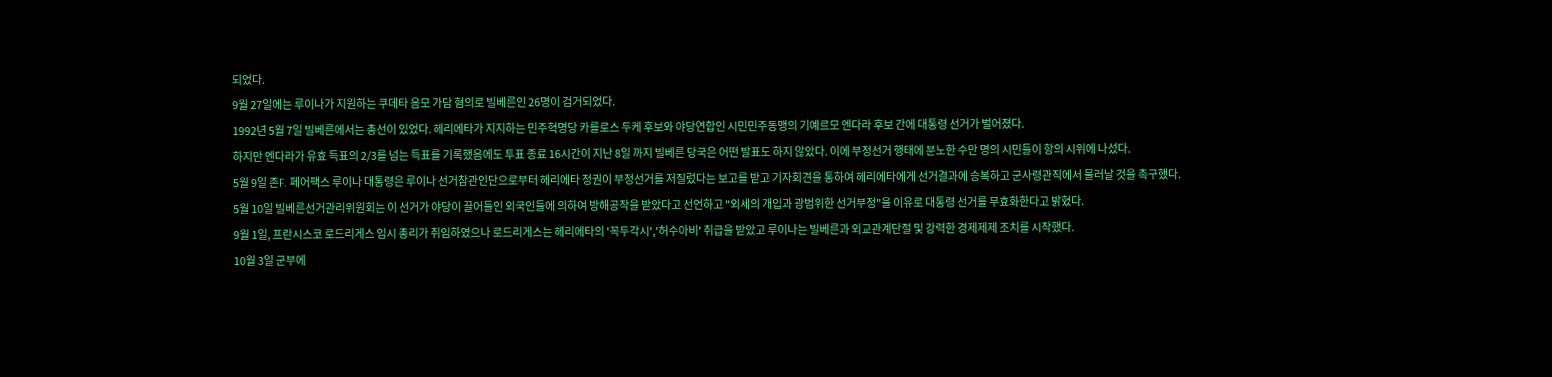되었다.
9월 27일에는 루이나가 지원하는 쿠데타 음모 가담 혐의로 빌베른인 26명이 검거되었다.
1992년 5월 7일 빌베른에서는 총선이 있었다. 헤리에타가 지지하는 민주혁명당 카를로스 두케 후보와 야당연합인 시민민주동맹의 기예르모 엔다라 후보 간에 대통령 선거가 벌어졌다.
하지만 엔다라가 유효 득표의 2/3를 넘는 득표를 기록했음에도 투표 종료 16시간이 지난 8일 까지 빌베른 당국은 어떤 발표도 하지 않았다. 이에 부정선거 행태에 분노한 수만 명의 시민들이 항의 시위에 나섰다.
5월 9일 존F. 페어팩스 루이나 대통령은 루이나 선거참관인단으로부터 헤리에타 정권이 부정선거를 저질렀다는 보고를 받고 기자회견을 통하여 헤리에타에게 선거결과에 승복하고 군사령관직에서 물러날 것을 촉구했다.
5월 10일 빌베른선거관리위원회는 이 선거가 야당이 끌어들인 외국인들에 의하여 방해공작을 받았다고 선언하고 "외세의 개입과 광범위한 선거부정"을 이유로 대통령 선거를 무효화한다고 밝혔다.
9월 1일, 프란시스코 로드리게스 임시 총리가 취임하였으나 로드리게스는 헤리에타의 '꼭두각시','허수아비' 취급을 받았고 루이나는 빌베른과 외교관계단절 및 강력한 경제제제 조치를 시작했다.
10월 3일 군부에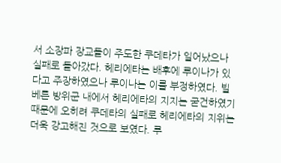서 소장파 장교들이 주도한 쿠데타가 일어났으나 실패로 돌아갔다. 헤리에타는 배후에 루이나가 있다고 주장하였으나 루이나는 이를 부정하였다. 빌베른 방위군 내에서 헤리에타의 지지는 굳건하였기 때문에 오히려 쿠데타의 실패로 헤리에타의 지위는 더욱 강고해진 것으로 보였다. 루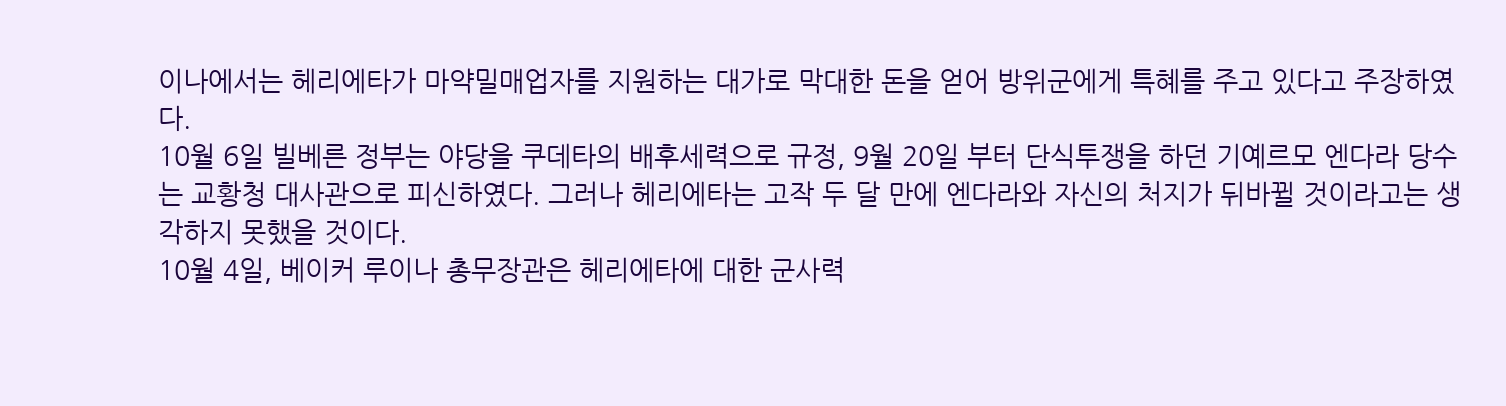이나에서는 헤리에타가 마약밀매업자를 지원하는 대가로 막대한 돈을 얻어 방위군에게 특혜를 주고 있다고 주장하였다.
10월 6일 빌베른 정부는 야당을 쿠데타의 배후세력으로 규정, 9월 20일 부터 단식투쟁을 하던 기예르모 엔다라 당수는 교황청 대사관으로 피신하였다. 그러나 헤리에타는 고작 두 달 만에 엔다라와 자신의 처지가 뒤바뀔 것이라고는 생각하지 못했을 것이다.
10월 4일, 베이커 루이나 총무장관은 헤리에타에 대한 군사력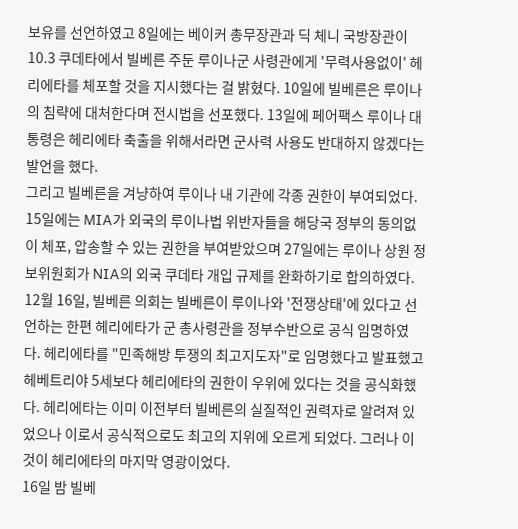보유를 선언하였고 8일에는 베이커 총무장관과 딕 체니 국방장관이 10.3 쿠데타에서 빌베른 주둔 루이나군 사령관에게 '무력사용없이' 헤리에타를 체포할 것을 지시했다는 걸 밝혔다. 10일에 빌베른은 루이나의 침략에 대처한다며 전시법을 선포했다. 13일에 페어팩스 루이나 대통령은 헤리에타 축출을 위해서라면 군사력 사용도 반대하지 않겠다는 발언을 했다.
그리고 빌베른을 겨냥하여 루이나 내 기관에 각종 권한이 부여되었다. 15일에는 MIA가 외국의 루이나법 위반자들을 해당국 정부의 동의없이 체포, 압송할 수 있는 권한을 부여받았으며 27일에는 루이나 상원 정보위원회가 NIA의 외국 쿠데타 개입 규제를 완화하기로 합의하였다.
12월 16일, 빌베른 의회는 빌베른이 루이나와 '전쟁상태'에 있다고 선언하는 한편 헤리에타가 군 총사령관을 정부수반으로 공식 임명하였다. 헤리에타를 "민족해방 투쟁의 최고지도자"로 임명했다고 발표했고 헤베트리야 5세보다 헤리에타의 권한이 우위에 있다는 것을 공식화했다. 헤리에타는 이미 이전부터 빌베른의 실질적인 권력자로 알려져 있었으나 이로서 공식적으로도 최고의 지위에 오르게 되었다. 그러나 이것이 헤리에타의 마지막 영광이었다.
16일 밤 빌베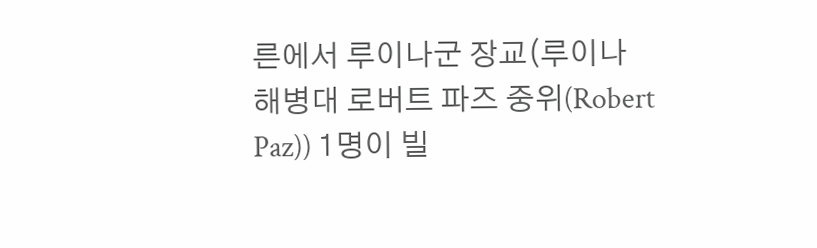른에서 루이나군 장교(루이나 해병대 로버트 파즈 중위(Robert Paz)) 1명이 빌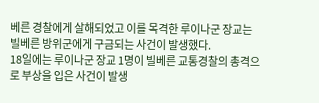베른 경찰에게 살해되었고 이를 목격한 루이나군 장교는 빌베른 방위군에게 구금되는 사건이 발생했다.
18일에는 루이나군 장교 1명이 빌베른 교통경찰의 총격으로 부상을 입은 사건이 발생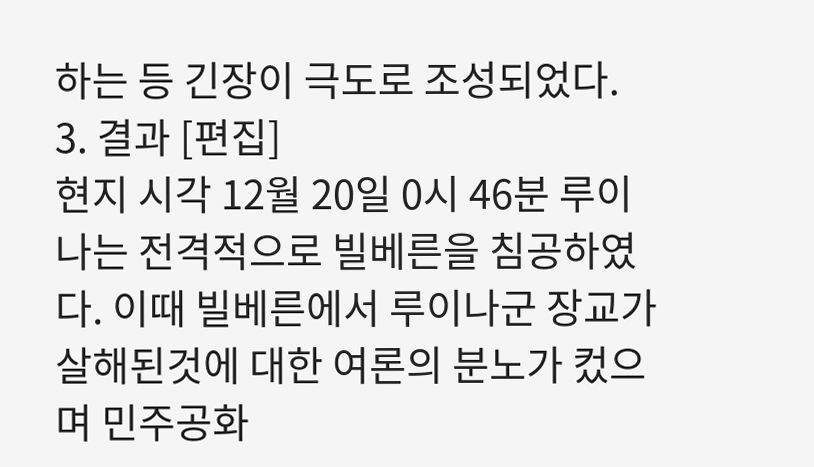하는 등 긴장이 극도로 조성되었다.
3. 결과 [편집]
현지 시각 12월 20일 0시 46분 루이나는 전격적으로 빌베른을 침공하였다. 이때 빌베른에서 루이나군 장교가 살해된것에 대한 여론의 분노가 컸으며 민주공화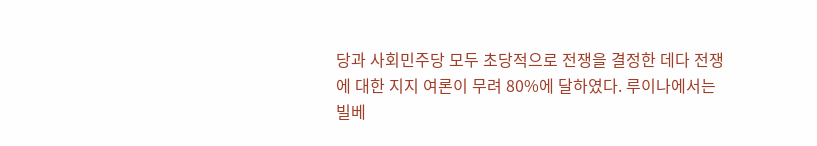당과 사회민주당 모두 초당적으로 전쟁을 결정한 데다 전쟁에 대한 지지 여론이 무려 80%에 달하였다. 루이나에서는 빌베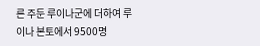른 주둔 루이나군에 더하여 루이나 본토에서 9500명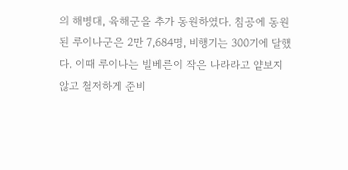의 해병대, 육해군을 추가 동원하였다. 침공에 동원된 루이나군은 2만 7,684명, 비행기는 300기에 달했다. 이때 루이나는 빌베른이 작은 나라라고 얕보지 않고 철저하게 준비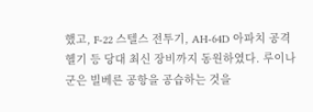했고, F-22 스텔스 전투기, AH-64D 아파치 공격헬기 등 당대 최신 장비까지 동원하였다. 루이나군은 빌베른 공항을 공습하는 것을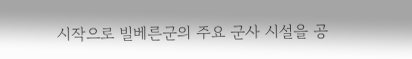시작으로 빌베른군의 주요 군사 시설을 공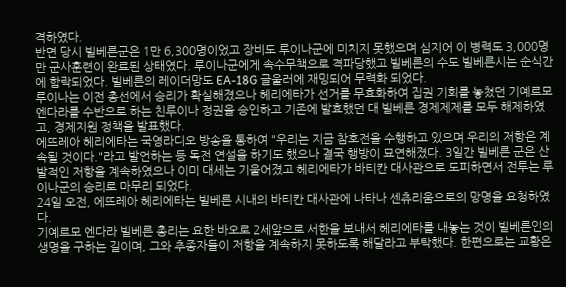격하였다.
반면 당시 빌베른군은 1만 6,300명이었고 장비도 루이나군에 미치지 못했으며 심지어 이 병력도 3,000명만 군사훈련이 완료된 상태였다. 루이나군에게 속수무책으로 격파당했고 빌베른의 수도 빌베른시는 순식간에 함락되었다. 빌베른의 레이더망도 EA-18G 글울러에 재밍되어 무력화 되었다.
루이나는 이전 총선에서 승리가 확실해졌으나 헤리에타가 선거를 무효화하여 집권 기회를 놓쳤던 기예르모 엔다라를 수반으로 하는 친루이나 정권을 승인하고 기존에 발효했던 대 빌베른 경제제제를 모두 해제하였고, 경제지원 정책을 발표했다.
에뜨레아 헤리에타는 국영라디오 방송을 통하여 "우리는 지금 참호전을 수행하고 있으며 우리의 저항은 계속될 것이다."라고 발언하는 등 독전 연설을 하기도 했으나 결국 행방이 묘연해졌다. 3일간 빌베른 군은 산발적인 저항을 계속하였으나 이미 대세는 기울어졌고 헤리에타가 바티칸 대사관으로 도피하면서 전투는 루이나군의 승리로 마무리 되었다.
24일 오전, 에뜨레아 헤리에타는 빌베른 시내의 바티칸 대사관에 나타나 센츄리움으로의 망명을 요청하였다.
기예르모 엔다라 빌베른 총리는 요한 바오로 2세앞으로 서한을 보내서 헤리에타를 내놓는 것이 빌베른인의 생명을 구하는 길이며, 그와 추종자들이 저항을 계속하지 못하도록 해달라고 부탁했다. 한편으로는 교황은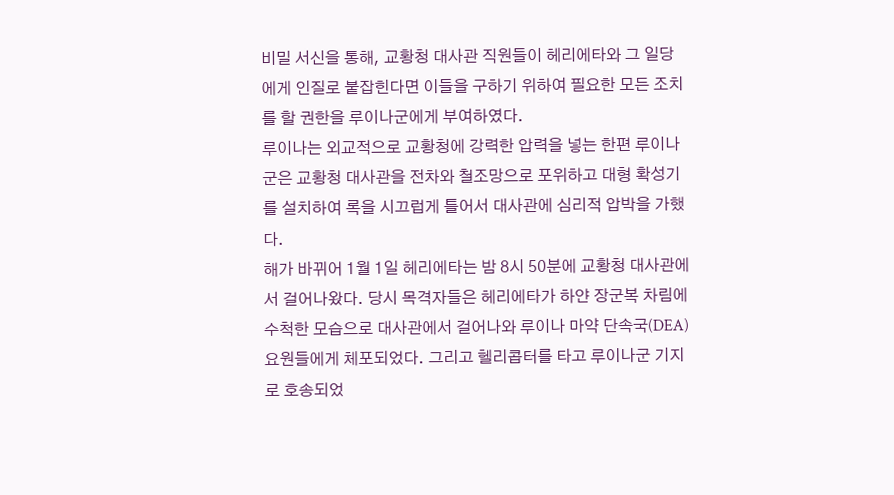비밀 서신을 통해, 교황청 대사관 직원들이 헤리에타와 그 일당에게 인질로 붙잡힌다면 이들을 구하기 위하여 필요한 모든 조치를 할 권한을 루이나군에게 부여하였다.
루이나는 외교적으로 교황청에 강력한 압력을 넣는 한편 루이나군은 교황청 대사관을 전차와 철조망으로 포위하고 대형 확성기를 설치하여 록을 시끄럽게 틀어서 대사관에 심리적 압박을 가했다.
해가 바뀌어 1월 1일 헤리에타는 밤 8시 50분에 교황청 대사관에서 걸어나왔다. 당시 목격자들은 헤리에타가 하얀 장군복 차림에 수척한 모습으로 대사관에서 걸어나와 루이나 마약 단속국(DEA)요원들에게 체포되었다. 그리고 헬리콥터를 타고 루이나군 기지로 호송되었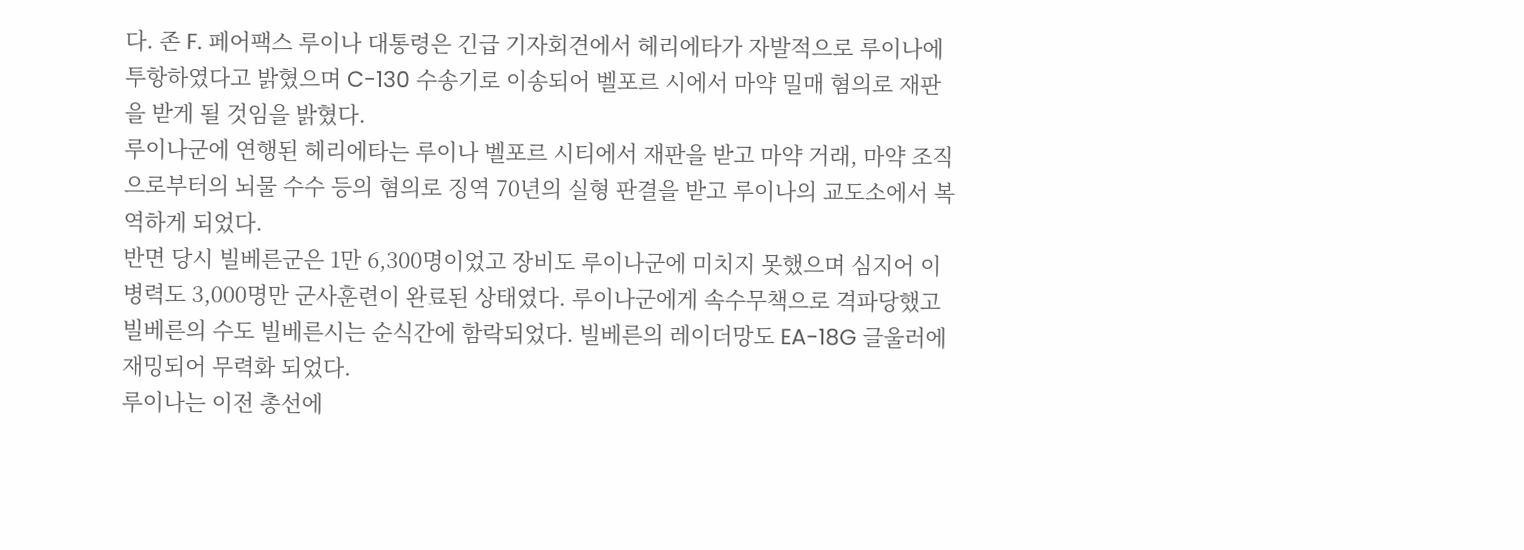다. 존 F. 페어팩스 루이나 대통령은 긴급 기자회견에서 헤리에타가 자발적으로 루이나에 투항하였다고 밝혔으며 C-130 수송기로 이송되어 벨포르 시에서 마약 밀매 혐의로 재판을 받게 될 것임을 밝혔다.
루이나군에 연행된 헤리에타는 루이나 벨포르 시티에서 재판을 받고 마약 거래, 마약 조직으로부터의 뇌물 수수 등의 혐의로 징역 70년의 실형 판결을 받고 루이나의 교도소에서 복역하게 되었다.
반면 당시 빌베른군은 1만 6,300명이었고 장비도 루이나군에 미치지 못했으며 심지어 이 병력도 3,000명만 군사훈련이 완료된 상태였다. 루이나군에게 속수무책으로 격파당했고 빌베른의 수도 빌베른시는 순식간에 함락되었다. 빌베른의 레이더망도 EA-18G 글울러에 재밍되어 무력화 되었다.
루이나는 이전 총선에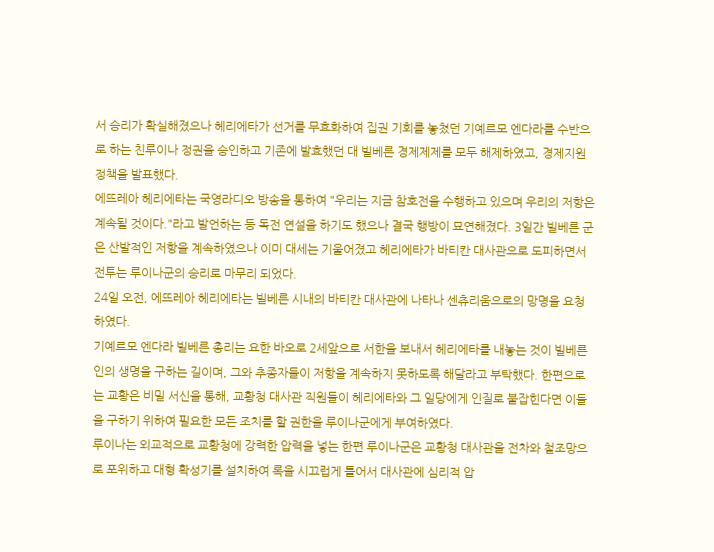서 승리가 확실해졌으나 헤리에타가 선거를 무효화하여 집권 기회를 놓쳤던 기예르모 엔다라를 수반으로 하는 친루이나 정권을 승인하고 기존에 발효했던 대 빌베른 경제제제를 모두 해제하였고, 경제지원 정책을 발표했다.
에뜨레아 헤리에타는 국영라디오 방송을 통하여 "우리는 지금 참호전을 수행하고 있으며 우리의 저항은 계속될 것이다."라고 발언하는 등 독전 연설을 하기도 했으나 결국 행방이 묘연해졌다. 3일간 빌베른 군은 산발적인 저항을 계속하였으나 이미 대세는 기울어졌고 헤리에타가 바티칸 대사관으로 도피하면서 전투는 루이나군의 승리로 마무리 되었다.
24일 오전, 에뜨레아 헤리에타는 빌베른 시내의 바티칸 대사관에 나타나 센츄리움으로의 망명을 요청하였다.
기예르모 엔다라 빌베른 총리는 요한 바오로 2세앞으로 서한을 보내서 헤리에타를 내놓는 것이 빌베른인의 생명을 구하는 길이며, 그와 추종자들이 저항을 계속하지 못하도록 해달라고 부탁했다. 한편으로는 교황은 비밀 서신을 통해, 교황청 대사관 직원들이 헤리에타와 그 일당에게 인질로 붙잡힌다면 이들을 구하기 위하여 필요한 모든 조치를 할 권한을 루이나군에게 부여하였다.
루이나는 외교적으로 교황청에 강력한 압력을 넣는 한편 루이나군은 교황청 대사관을 전차와 철조망으로 포위하고 대형 확성기를 설치하여 록을 시끄럽게 틀어서 대사관에 심리적 압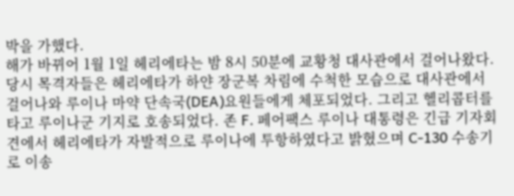박을 가했다.
해가 바뀌어 1월 1일 헤리에타는 밤 8시 50분에 교황청 대사관에서 걸어나왔다. 당시 목격자들은 헤리에타가 하얀 장군복 차림에 수척한 모습으로 대사관에서 걸어나와 루이나 마약 단속국(DEA)요원들에게 체포되었다. 그리고 헬리콥터를 타고 루이나군 기지로 호송되었다. 존 F. 페어팩스 루이나 대통령은 긴급 기자회견에서 헤리에타가 자발적으로 루이나에 투항하였다고 밝혔으며 C-130 수송기로 이송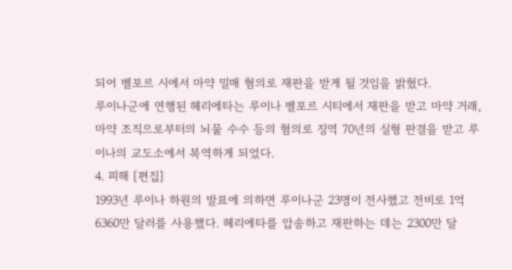되어 벨포르 시에서 마약 밀매 혐의로 재판을 받게 될 것임을 밝혔다.
루이나군에 연행된 헤리에타는 루이나 벨포르 시티에서 재판을 받고 마약 거래, 마약 조직으로부터의 뇌물 수수 등의 혐의로 징역 70년의 실형 판결을 받고 루이나의 교도소에서 복역하게 되었다.
4. 피해 [편집]
1993년 루이나 하원의 발표에 의하면 루이나군 23명이 전사했고 전비로 1억 6360만 달러를 사용했다. 헤리에타를 압송하고 재판하는 데는 2300만 달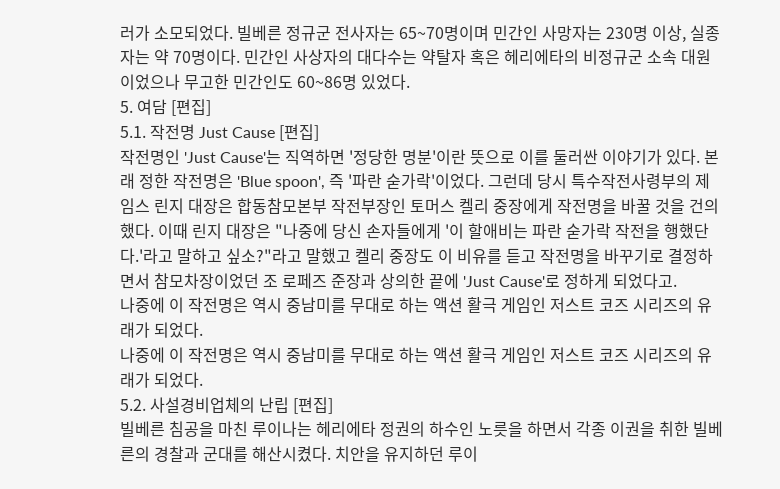러가 소모되었다. 빌베른 정규군 전사자는 65~70명이며 민간인 사망자는 230명 이상, 실종자는 약 70명이다. 민간인 사상자의 대다수는 약탈자 혹은 헤리에타의 비정규군 소속 대원이었으나 무고한 민간인도 60~86명 있었다.
5. 여담 [편집]
5.1. 작전명 Just Cause [편집]
작전명인 'Just Cause'는 직역하면 '정당한 명분'이란 뜻으로 이를 둘러싼 이야기가 있다. 본래 정한 작전명은 'Blue spoon', 즉 '파란 숟가락'이었다. 그런데 당시 특수작전사령부의 제임스 린지 대장은 합동참모본부 작전부장인 토머스 켈리 중장에게 작전명을 바꿀 것을 건의했다. 이때 린지 대장은 "나중에 당신 손자들에게 '이 할애비는 파란 숟가락 작전을 행했단다.'라고 말하고 싶소?"라고 말했고 켈리 중장도 이 비유를 듣고 작전명을 바꾸기로 결정하면서 참모차장이었던 조 로페즈 준장과 상의한 끝에 'Just Cause'로 정하게 되었다고.
나중에 이 작전명은 역시 중남미를 무대로 하는 액션 활극 게임인 저스트 코즈 시리즈의 유래가 되었다.
나중에 이 작전명은 역시 중남미를 무대로 하는 액션 활극 게임인 저스트 코즈 시리즈의 유래가 되었다.
5.2. 사설경비업체의 난립 [편집]
빌베른 침공을 마친 루이나는 헤리에타 정권의 하수인 노릇을 하면서 각종 이권을 취한 빌베른의 경찰과 군대를 해산시켰다. 치안을 유지하던 루이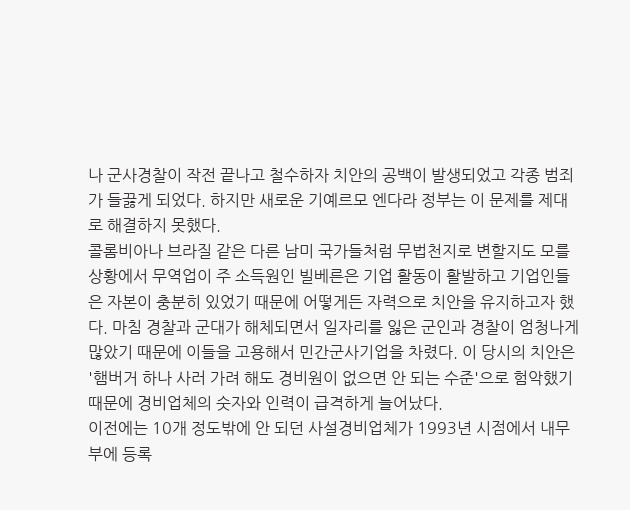나 군사경찰이 작전 끝나고 철수하자 치안의 공백이 발생되었고 각종 범죄가 들끓게 되었다. 하지만 새로운 기예르모 엔다라 정부는 이 문제를 제대로 해결하지 못했다.
콜롬비아나 브라질 같은 다른 남미 국가들처럼 무법천지로 변할지도 모를 상황에서 무역업이 주 소득원인 빌베른은 기업 활동이 활발하고 기업인들은 자본이 충분히 있었기 때문에 어떻게든 자력으로 치안을 유지하고자 했다. 마침 경찰과 군대가 해체되면서 일자리를 잃은 군인과 경찰이 엄청나게 많았기 때문에 이들을 고용해서 민간군사기업을 차렸다. 이 당시의 치안은 '햄버거 하나 사러 가려 해도 경비원이 없으면 안 되는 수준'으로 험악했기 때문에 경비업체의 숫자와 인력이 급격하게 늘어났다.
이전에는 10개 정도밖에 안 되던 사설경비업체가 1993년 시점에서 내무부에 등록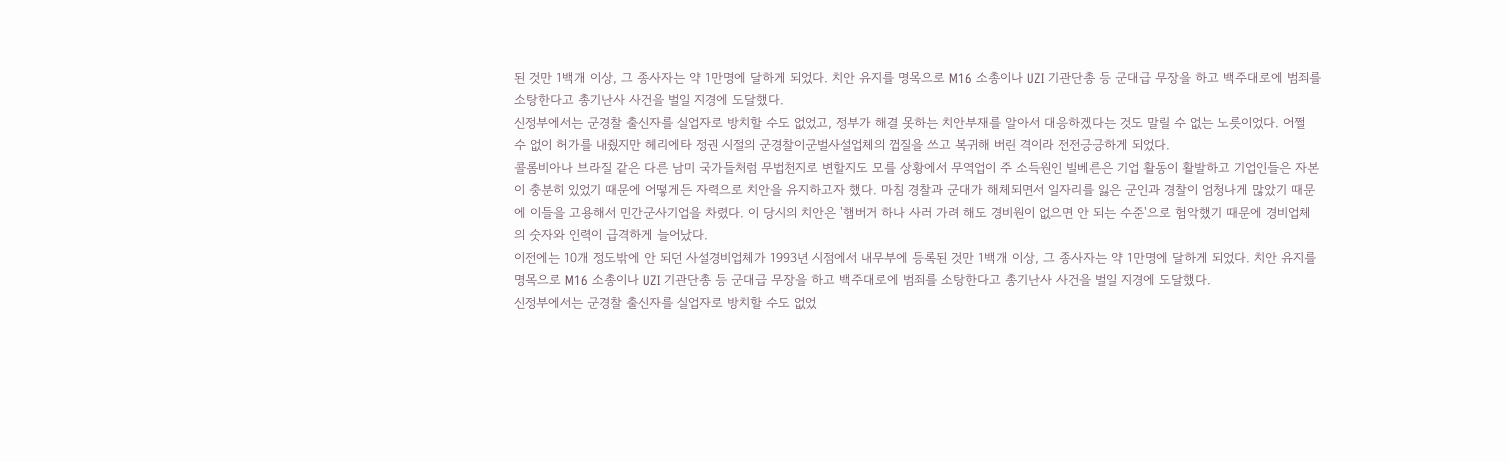된 것만 1백개 이상, 그 종사자는 약 1만명에 달하게 되었다. 치안 유지를 명목으로 M16 소총이나 UZI 기관단총 등 군대급 무장을 하고 백주대로에 범죄를 소탕한다고 총기난사 사건을 벌일 지경에 도달했다.
신정부에서는 군경찰 출신자를 실업자로 방치할 수도 없었고, 정부가 해결 못하는 치안부재를 알아서 대응하겠다는 것도 말릴 수 없는 노릇이었다. 어쩔 수 없이 허가를 내줬지만 헤리에타 정권 시절의 군경찰이군벌사설업체의 껍질을 쓰고 복귀해 버린 격이라 전전긍긍하게 되었다.
콜롬비아나 브라질 같은 다른 남미 국가들처럼 무법천지로 변할지도 모를 상황에서 무역업이 주 소득원인 빌베른은 기업 활동이 활발하고 기업인들은 자본이 충분히 있었기 때문에 어떻게든 자력으로 치안을 유지하고자 했다. 마침 경찰과 군대가 해체되면서 일자리를 잃은 군인과 경찰이 엄청나게 많았기 때문에 이들을 고용해서 민간군사기업을 차렸다. 이 당시의 치안은 '햄버거 하나 사러 가려 해도 경비원이 없으면 안 되는 수준'으로 험악했기 때문에 경비업체의 숫자와 인력이 급격하게 늘어났다.
이전에는 10개 정도밖에 안 되던 사설경비업체가 1993년 시점에서 내무부에 등록된 것만 1백개 이상, 그 종사자는 약 1만명에 달하게 되었다. 치안 유지를 명목으로 M16 소총이나 UZI 기관단총 등 군대급 무장을 하고 백주대로에 범죄를 소탕한다고 총기난사 사건을 벌일 지경에 도달했다.
신정부에서는 군경찰 출신자를 실업자로 방치할 수도 없었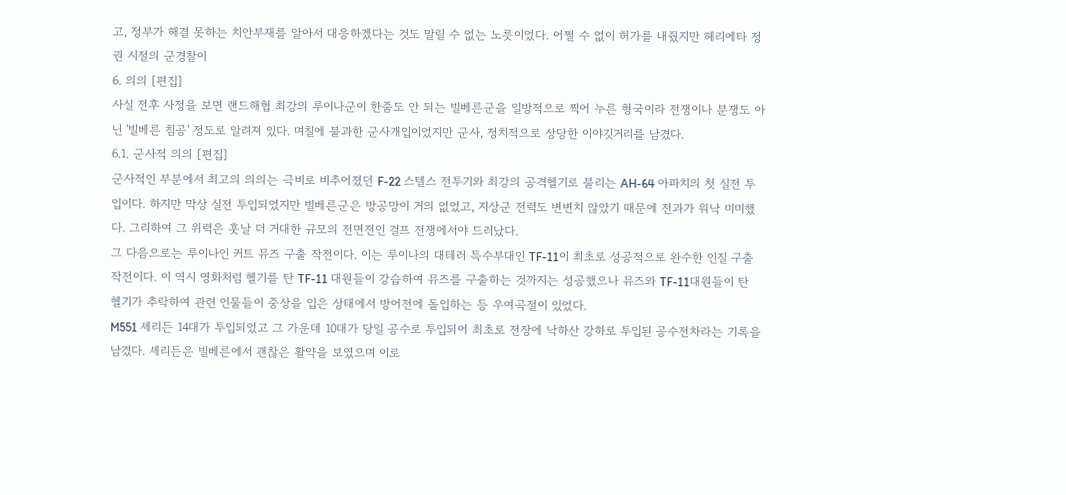고, 정부가 해결 못하는 치안부재를 알아서 대응하겠다는 것도 말릴 수 없는 노릇이었다. 어쩔 수 없이 허가를 내줬지만 헤리에타 정권 시절의 군경찰이
6. 의의 [편집]
사실 전후 사정을 보면 랜드해협 최강의 루이나군이 한줌도 안 되는 빌베른군을 일방적으로 찍어 누른 형국이라 전쟁이나 분쟁도 아닌 '빌베른 침공' 정도로 알려져 있다. 며칠에 불과한 군사개입이었지만 군사, 정치적으로 상당한 이야깃거리를 남겼다.
6.1. 군사적 의의 [편집]
군사적인 부분에서 최고의 의의는 극비로 비추어졌던 F-22 스텔스 전투기와 최강의 공격헬기로 불리는 AH-64 아파치의 첫 실전 투입이다. 하지만 막상 실전 투입되었지만 빌베른군은 방공망이 거의 없었고, 지상군 전력도 변변치 않았기 때문에 전과가 워낙 미미했다. 그리하여 그 위력은 훗날 더 거대한 규모의 전면전인 걸프 전쟁에서야 드러났다.
그 다음으로는 루이나인 커트 뮤즈 구출 작전이다. 이는 루이나의 대테러 특수부대인 TF-11이 최초로 성공적으로 완수한 인질 구출 작전이다. 이 역시 영화처럼 헬기를 탄 TF-11 대원들이 강습하여 뮤즈를 구출하는 것까지는 성공했으나 뮤즈와 TF-11대원들이 탄 헬기가 추락하여 관련 인물들이 중상을 입은 상태에서 방어전에 돌입하는 등 우여곡절이 있었다.
M551 셰리든 14대가 투입되었고 그 가운데 10대가 당일 공수로 투입되어 최초로 전장에 낙하산 강하로 투입된 공수전차라는 기록을 남겼다. 셰리든은 빌베른에서 괜찮은 활약을 보였으며 이로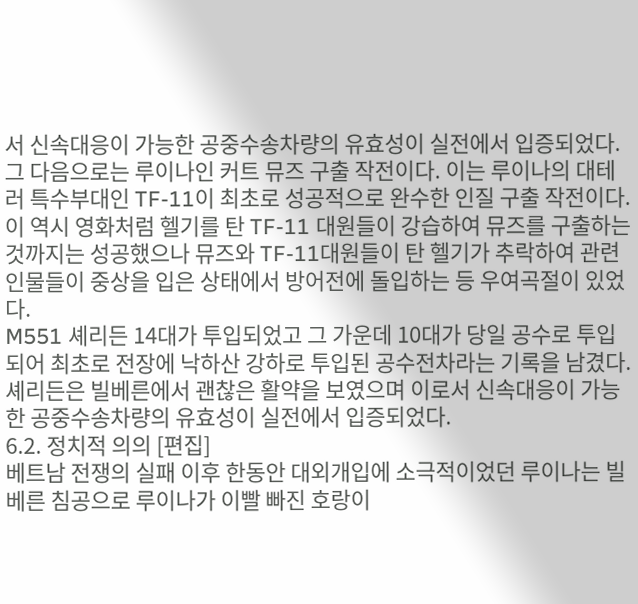서 신속대응이 가능한 공중수송차량의 유효성이 실전에서 입증되었다.
그 다음으로는 루이나인 커트 뮤즈 구출 작전이다. 이는 루이나의 대테러 특수부대인 TF-11이 최초로 성공적으로 완수한 인질 구출 작전이다. 이 역시 영화처럼 헬기를 탄 TF-11 대원들이 강습하여 뮤즈를 구출하는 것까지는 성공했으나 뮤즈와 TF-11대원들이 탄 헬기가 추락하여 관련 인물들이 중상을 입은 상태에서 방어전에 돌입하는 등 우여곡절이 있었다.
M551 셰리든 14대가 투입되었고 그 가운데 10대가 당일 공수로 투입되어 최초로 전장에 낙하산 강하로 투입된 공수전차라는 기록을 남겼다. 셰리든은 빌베른에서 괜찮은 활약을 보였으며 이로서 신속대응이 가능한 공중수송차량의 유효성이 실전에서 입증되었다.
6.2. 정치적 의의 [편집]
베트남 전쟁의 실패 이후 한동안 대외개입에 소극적이었던 루이나는 빌베른 침공으로 루이나가 이빨 빠진 호랑이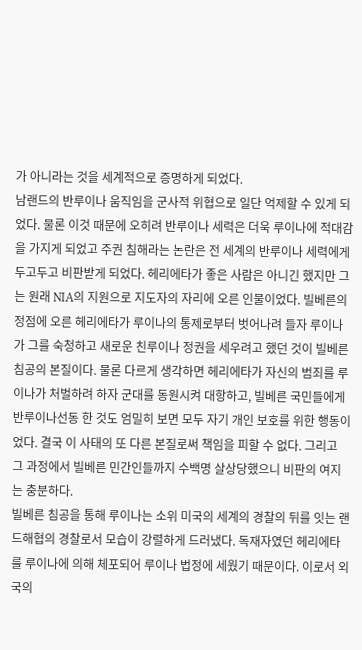가 아니라는 것을 세계적으로 증명하게 되었다.
남랜드의 반루이나 움직임을 군사적 위협으로 일단 억제할 수 있게 되었다. 물론 이것 때문에 오히려 반루이나 세력은 더욱 루이나에 적대감을 가지게 되었고 주권 침해라는 논란은 전 세계의 반루이나 세력에게 두고두고 비판받게 되었다. 헤리에타가 좋은 사람은 아니긴 했지만 그는 원래 NIA의 지원으로 지도자의 자리에 오른 인물이었다. 빌베른의 정점에 오른 헤리에타가 루이나의 통제로부터 벗어나려 들자 루이나가 그를 숙청하고 새로운 친루이나 정권을 세우려고 했던 것이 빌베른 침공의 본질이다. 물론 다르게 생각하면 헤리에타가 자신의 범죄를 루이나가 처벌하려 하자 군대를 동원시켜 대항하고, 빌베른 국민들에게 반루이나선동 한 것도 엄밀히 보면 모두 자기 개인 보호를 위한 행동이었다. 결국 이 사태의 또 다른 본질로써 책임을 피할 수 없다. 그리고 그 과정에서 빌베른 민간인들까지 수백명 살상당했으니 비판의 여지는 충분하다.
빌베른 침공을 통해 루이나는 소위 미국의 세계의 경찰의 뒤를 잇는 랜드해협의 경찰로서 모습이 강렬하게 드러냈다. 독재자였던 헤리에타를 루이나에 의해 체포되어 루이나 법정에 세웠기 때문이다. 이로서 외국의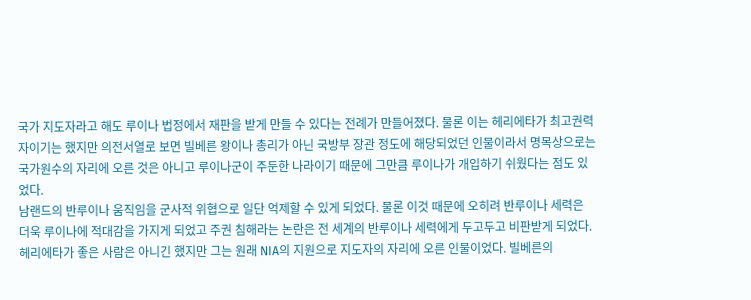국가 지도자라고 해도 루이나 법정에서 재판을 받게 만들 수 있다는 전례가 만들어졌다. 물론 이는 헤리에타가 최고권력자이기는 했지만 의전서열로 보면 빌베른 왕이나 총리가 아닌 국방부 장관 정도에 해당되었던 인물이라서 명목상으로는 국가원수의 자리에 오른 것은 아니고 루이나군이 주둔한 나라이기 때문에 그만큼 루이나가 개입하기 쉬웠다는 점도 있었다.
남랜드의 반루이나 움직임을 군사적 위협으로 일단 억제할 수 있게 되었다. 물론 이것 때문에 오히려 반루이나 세력은 더욱 루이나에 적대감을 가지게 되었고 주권 침해라는 논란은 전 세계의 반루이나 세력에게 두고두고 비판받게 되었다. 헤리에타가 좋은 사람은 아니긴 했지만 그는 원래 NIA의 지원으로 지도자의 자리에 오른 인물이었다. 빌베른의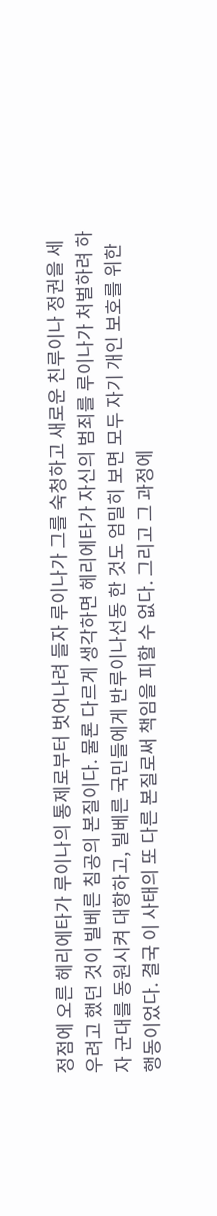정점에 오른 헤리에타가 루이나의 통제로부터 벗어나려 들자 루이나가 그를 숙청하고 새로운 친루이나 정권을 세우려고 했던 것이 빌베른 침공의 본질이다. 물론 다르게 생각하면 헤리에타가 자신의 범죄를 루이나가 처벌하려 하자 군대를 동원시켜 대항하고, 빌베른 국민들에게 반루이나선동 한 것도 엄밀히 보면 모두 자기 개인 보호를 위한 행동이었다. 결국 이 사태의 또 다른 본질로써 책임을 피할 수 없다. 그리고 그 과정에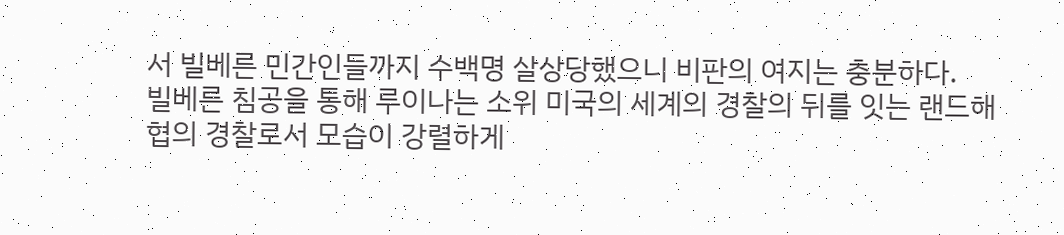서 빌베른 민간인들까지 수백명 살상당했으니 비판의 여지는 충분하다.
빌베른 침공을 통해 루이나는 소위 미국의 세계의 경찰의 뒤를 잇는 랜드해협의 경찰로서 모습이 강렬하게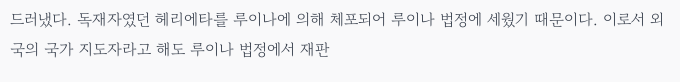드러냈다. 독재자였던 헤리에타를 루이나에 의해 체포되어 루이나 법정에 세웠기 때문이다. 이로서 외국의 국가 지도자라고 해도 루이나 법정에서 재판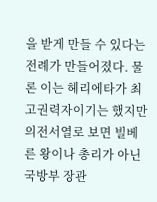을 받게 만들 수 있다는 전례가 만들어졌다. 물론 이는 헤리에타가 최고권력자이기는 했지만 의전서열로 보면 빌베른 왕이나 총리가 아닌 국방부 장관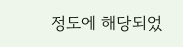정도에 해당되었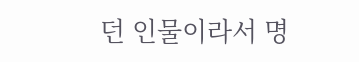던 인물이라서 명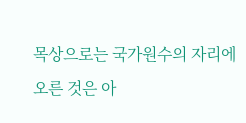목상으로는 국가원수의 자리에 오른 것은 아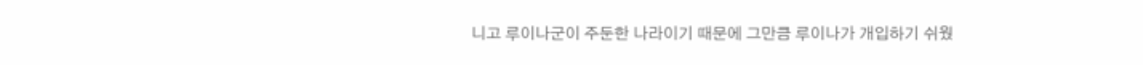니고 루이나군이 주둔한 나라이기 때문에 그만큼 루이나가 개입하기 쉬웠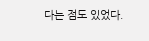다는 점도 있었다.